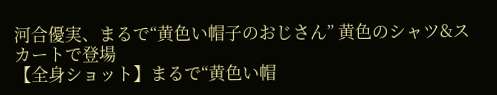河合優実、まるで“黄色い帽子のおじさん” 黄色のシャツ&スカートで登場
【全身ショット】まるで“黄色い帽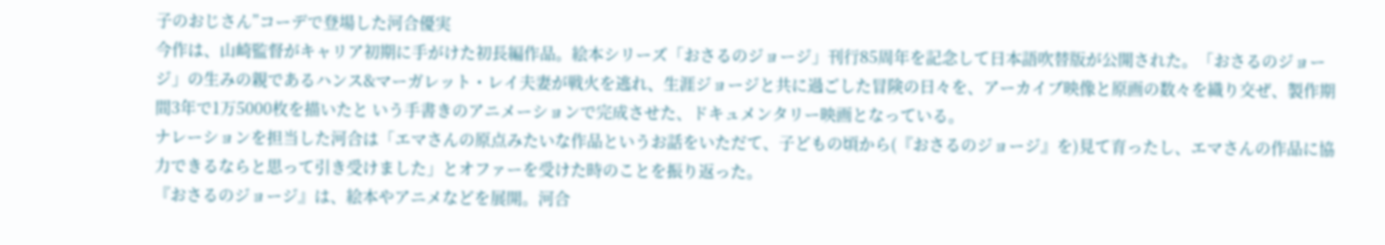子のおじさん”コーデで登場した河合優実
今作は、山崎監督がキャリア初期に手がけた初長編作品。絵本シリーズ「おさるのジョージ」刊行85周年を記念して日本語吹替版が公開された。「おさるのジョージ」の生みの親であるハンス&マーガレット・レイ夫妻が戦火を逃れ、生涯ジョージと共に過ごした冒険の日々を、アーカイブ映像と原画の数々を織り交ぜ、製作期間3年で1万5000枚を描いたと いう手書きのアニメーションで完成させた、ドキュメンタリー映画となっている。
ナレーションを担当した河合は「エマさんの原点みたいな作品というお話をいただて、子どもの頃から(『おさるのジョージ』を)見て育ったし、エマさんの作品に協力できるならと思って引き受けました」とオファーを受けた時のことを振り返った。
『おさるのジョージ』は、絵本やアニメなどを展開。河合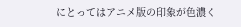にとってはアニメ版の印象が色濃く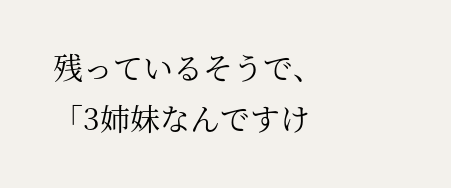残っているそうで、「3姉妹なんですけ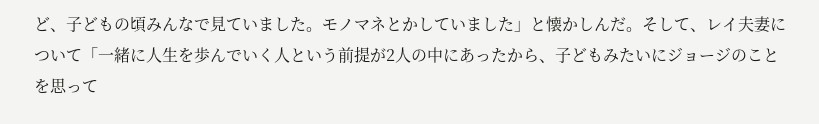ど、子どもの頃みんなで見ていました。モノマネとかしていました」と懐かしんだ。そして、レイ夫妻について「一緒に人生を歩んでいく人という前提が2人の中にあったから、子どもみたいにジョージのことを思って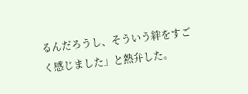るんだろうし、そういう絆をすごく感じました」と熱弁した。